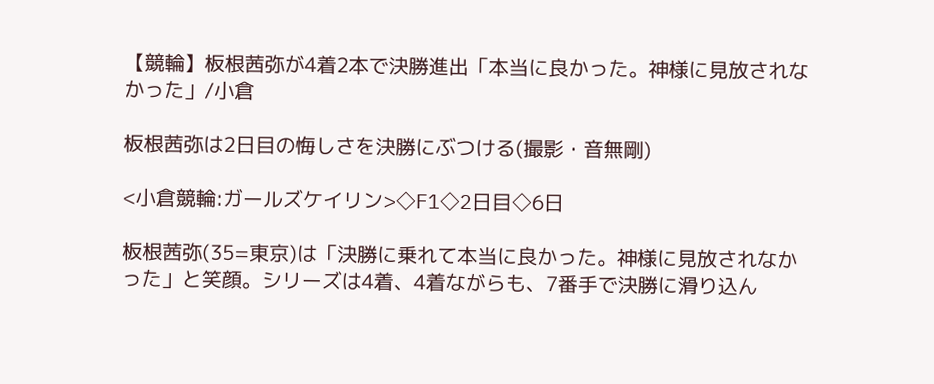【競輪】板根茜弥が4着2本で決勝進出「本当に良かった。神様に見放されなかった」/小倉

板根茜弥は2日目の悔しさを決勝にぶつける(撮影・音無剛)

<小倉競輪:ガールズケイリン>◇F1◇2日目◇6日

板根茜弥(35=東京)は「決勝に乗れて本当に良かった。神様に見放されなかった」と笑顔。シリーズは4着、4着ながらも、7番手で決勝に滑り込ん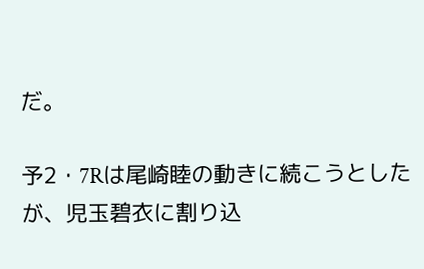だ。

予2・7Rは尾崎睦の動きに続こうとしたが、児玉碧衣に割り込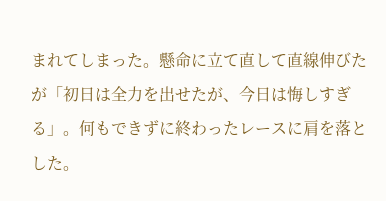まれてしまった。懸命に立て直して直線伸びたが「初日は全力を出せたが、今日は悔しすぎる」。何もできずに終わったレースに肩を落とした。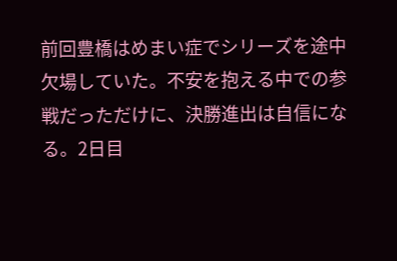前回豊橋はめまい症でシリーズを途中欠場していた。不安を抱える中での参戦だっただけに、決勝進出は自信になる。2日目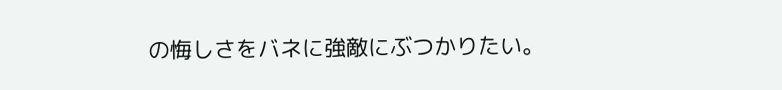の悔しさをバネに強敵にぶつかりたい。